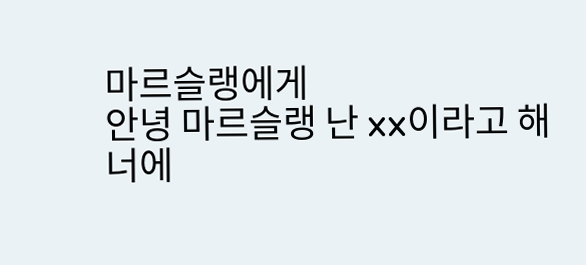마르슬랭에게
안녕 마르슬랭 난 xx이라고 해
너에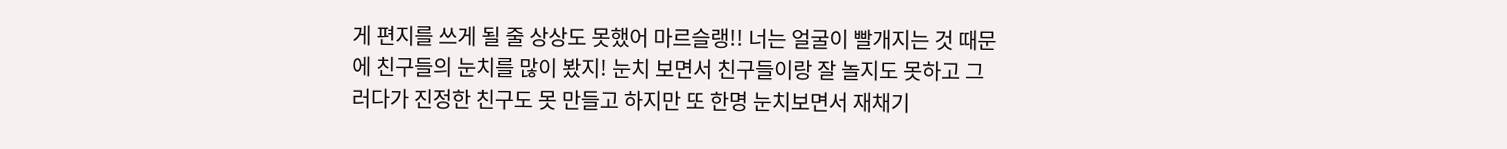게 편지를 쓰게 될 줄 상상도 못했어 마르슬랭!! 너는 얼굴이 빨개지는 것 때문에 친구들의 눈치를 많이 봤지! 눈치 보면서 친구들이랑 잘 놀지도 못하고 그러다가 진정한 친구도 못 만들고 하지만 또 한명 눈치보면서 재채기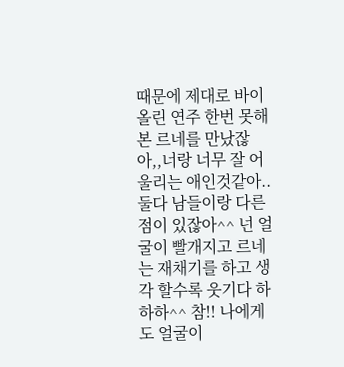때문에 제대로 바이올린 연주 한번 못해 본 르네를 만났잖아,,너랑 너무 잘 어울리는 애인것같아..둘다 남들이랑 다른 점이 있잖아^^ 넌 얼굴이 빨개지고 르네는 재채기를 하고 생각 할수록 웃기다 하하하^^ 참!! 나에게도 얼굴이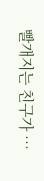빨개지는 친구가 …